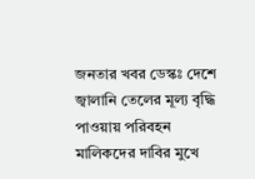জনতার খবর ডেস্কঃ দেশে জ্বালানি তেলের মূল্য বৃদ্ধি পাওয়ায় পরিবহন মালিকদের দাবির মুখে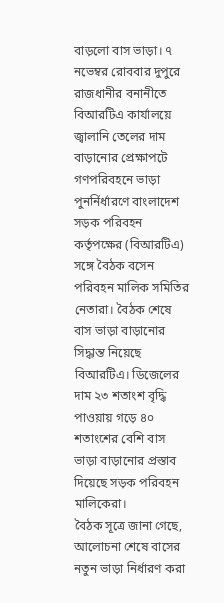বাড়লো বাস ভাড়া। ৭ নভেম্বর রোববার দুপুরে রাজধানীর বনানীতে বিআরটিএ কার্যালয়ে জ্বালানি তেলের দাম বাড়ানোর প্রেক্ষাপটে গণপরিবহনে ভাড়া পুনর্নির্ধারণে বাংলাদেশ সড়ক পরিবহন কর্তৃপক্ষের (বিআরটিএ) সঙ্গে বৈঠক বসেন পরিবহন মালিক সমিতির নেতারা। বৈঠক শেষে বাস ভাড়া বাড়ানোর সিদ্ধান্ত নিয়েছে বিআরটিএ। ডিজেলের দাম ২৩ শতাংশ বৃদ্ধি পাওয়ায় গড়ে ৪০ শতাংশের বেশি বাস ভাড়া বাড়ানোর প্রস্তাব দিয়েছে সড়ক পরিবহন মালিকেরা।
বৈঠক সূত্রে জানা গেছে, আলোচনা শেষে বাসের নতুন ভাড়া নির্ধারণ করা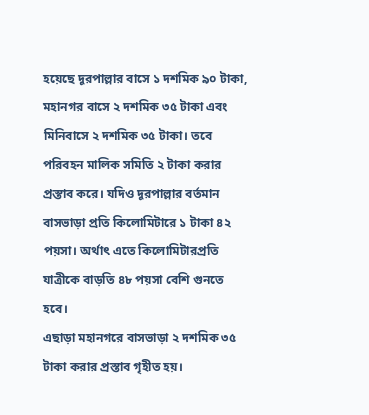হয়েছে দূরপাল্লার বাসে ১ দশমিক ৯০ টাকা, মহানগর বাসে ২ দশমিক ৩৫ টাকা এবং মিনিবাসে ২ দশমিক ৩৫ টাকা। তবে পরিবহন মালিক সমিতি ২ টাকা করার প্রস্তাব করে। যদিও দূরপাল্লার বর্তমান বাসভাড়া প্রতি কিলোমিটারে ১ টাকা ৪২ পয়সা। অর্থাৎ এতে কিলোমিটারপ্রতি যাত্রীকে বাড়তি ৪৮ পয়সা বেশি গুনতে হবে।
এছাড়া মহানগরে বাসভাড়া ২ দশমিক ৩৫ টাকা করার প্রস্তাব গৃহীত হয়।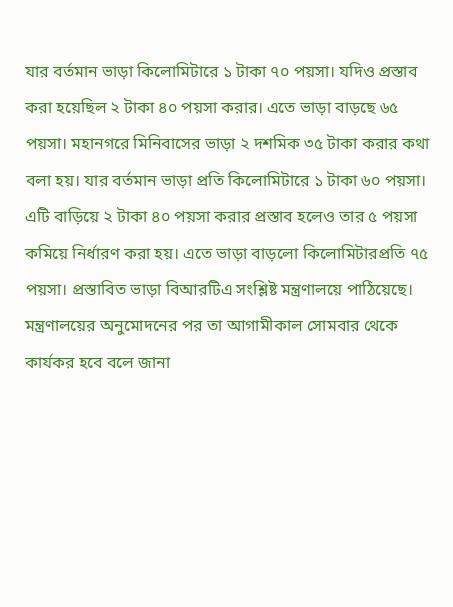যার বর্তমান ভাড়া কিলোমিটারে ১ টাকা ৭০ পয়সা। যদিও প্রস্তাব করা হয়েছিল ২ টাকা ৪০ পয়সা করার। এতে ভাড়া বাড়ছে ৬৫ পয়সা। মহানগরে মিনিবাসের ভাড়া ২ দশমিক ৩৫ টাকা করার কথা বলা হয়। যার বর্তমান ভাড়া প্রতি কিলোমিটারে ১ টাকা ৬০ পয়সা। এটি বাড়িয়ে ২ টাকা ৪০ পয়সা করার প্রস্তাব হলেও তার ৫ পয়সা কমিয়ে নির্ধারণ করা হয়। এতে ভাড়া বাড়লো কিলোমিটারপ্রতি ৭৫ পয়সা। প্রস্তাবিত ভাড়া বিআরটিএ সংশ্লিষ্ট মন্ত্রণালয়ে পাঠিয়েছে। মন্ত্রণালয়ের অনুমোদনের পর তা আগামীকাল সোমবার থেকে কার্যকর হবে বলে জানা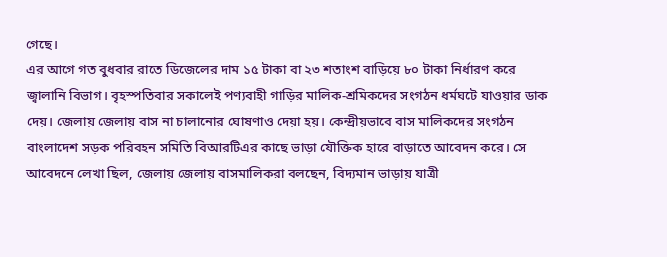গেছে।
এর আগে গত বুধবার রাতে ডিজেলের দাম ১৫ টাকা বা ২৩ শতাংশ বাড়িয়ে ৮০ টাকা নির্ধারণ করে জ্বালানি বিভাগ। বৃহস্পতিবার সকালেই পণ্যবাহী গাড়ির মালিক-শ্রমিকদের সংগঠন ধর্মঘটে যাওয়ার ডাক দেয়। জেলায় জেলায় বাস না চালানোর ঘোষণাও দেয়া হয়। কেন্দ্রীয়ভাবে বাস মালিকদের সংগঠন বাংলাদেশ সড়ক পরিবহন সমিতি বিআরটিএর কাছে ভাড়া যৌক্তিক হারে বাড়াতে আবেদন করে। সে আবেদনে লেখা ছিল, জেলায় জেলায় বাসমালিকরা বলছেন, বিদ্যমান ভাড়ায় যাত্রী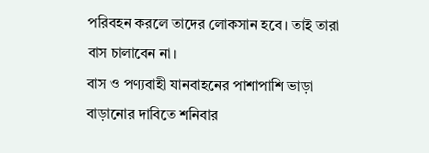পরিবহন করলে তাদের লোকসান হবে। তাই তারা বাস চালাবেন না।
বাস ও পণ্যবাহী যানবাহনের পাশাপাশি ভাড়া বাড়ানোর দাবিতে শনিবার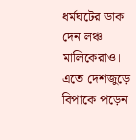ধর্মঘটের ডাক দেন লঞ্চ মালিকেরাও। এতে দেশজুড়ে বিপাকে পড়েন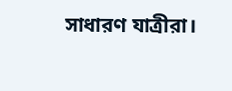সাধারণ যাত্রীরা।